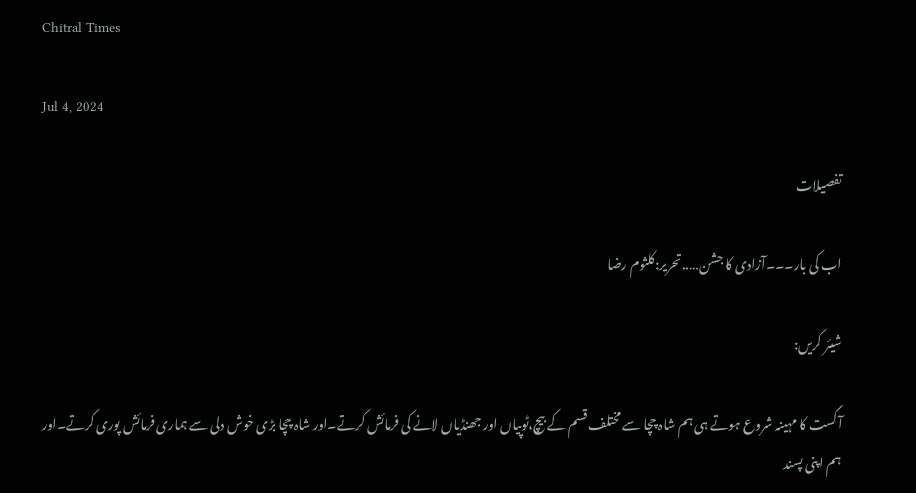Chitral Times

Jul 4, 2024

تفصيلات

اب کی بار۔۔۔آزادی کا جشن…..تحریر:کلثوم رضا

شیئر کریں:

آگست کا مہینہ شروع ہوتے ہی ہم شاہ چچا سے مختلف قسم کے بیچ،ٹوپیاں اور جھنڈیاں لانے کی فرمائش کرتے۔اور شاہ چچا بڑی خوش دلی سے ہماری فرمائش پوری کرتے۔اور ہم اپنی پسند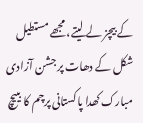کے بیچز لے لیتے، مجھے مستطیل شکل کے دھات پر جشن آزادی مبارک کھدا پاکستانی پرچم کا بییچ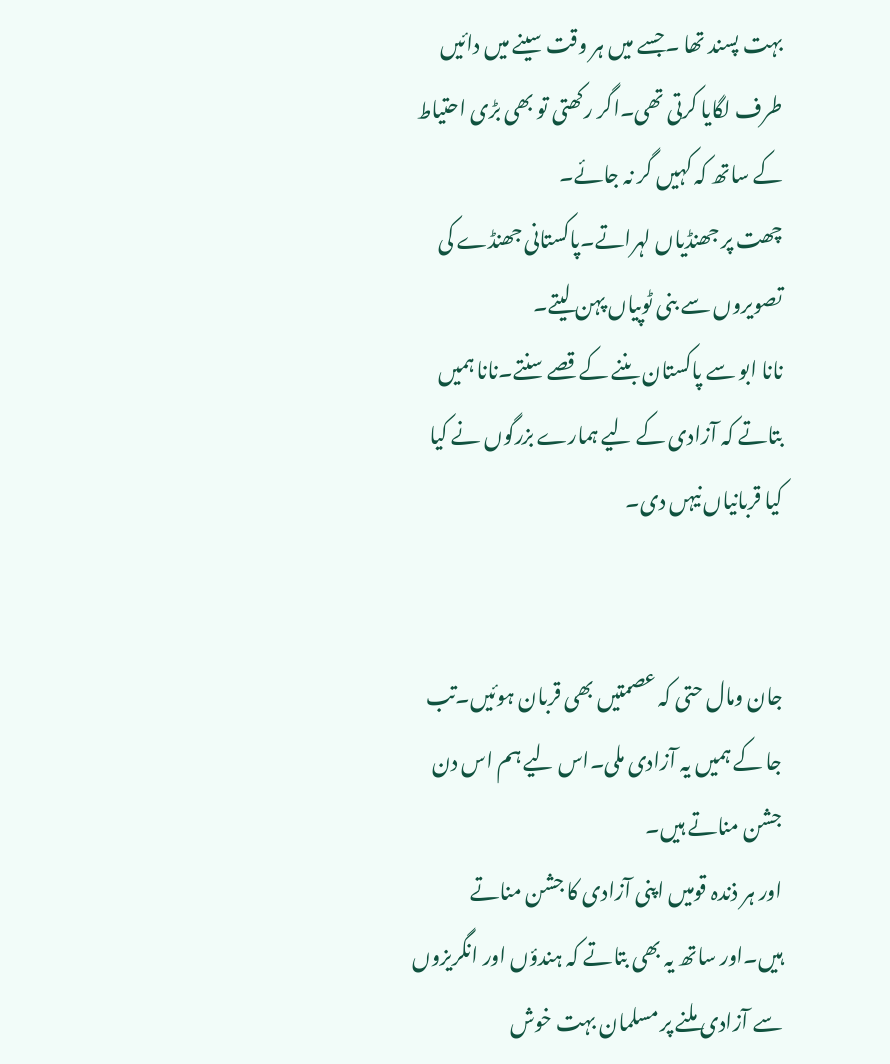بہت پسند تھا ۔جسے میں ہر وقت سینے میں دائیں طرف لگایا کرتی تھی۔اگر رکھتی تو بھی بڑی احتیاط کے ساتھ کہ کہیں گر نہ جائے۔
چھت پر جھنڈیاں لہراتے۔پاکستانی جھنڈے کی تصویروں سے بنی ٹوپیاں پہن لیتے۔
نانا ابو سے پاکستان بننے کے قصے سنتے۔نانا ہمیں بتاتے کہ آزادی کے لیے ہمارے بزرگوں نے کیا کیا قربانیاں نیہں دی۔


جان ومال حتی کہ عصمتیں بھی قربان ہوئیں۔تب جا کے ہمیں یہ آزادی ملی۔اس لیے ہم اس دن جشن مناتے ہیں۔
اور ہر ذندہ قومیں اپنی آزادی کا جشن مناتے ہیں۔اور ساتھ یہ بھی بتاتے کہ ہندؤں اور انگریزوں سے آزادی ملنے پر مسلمان بہت خوش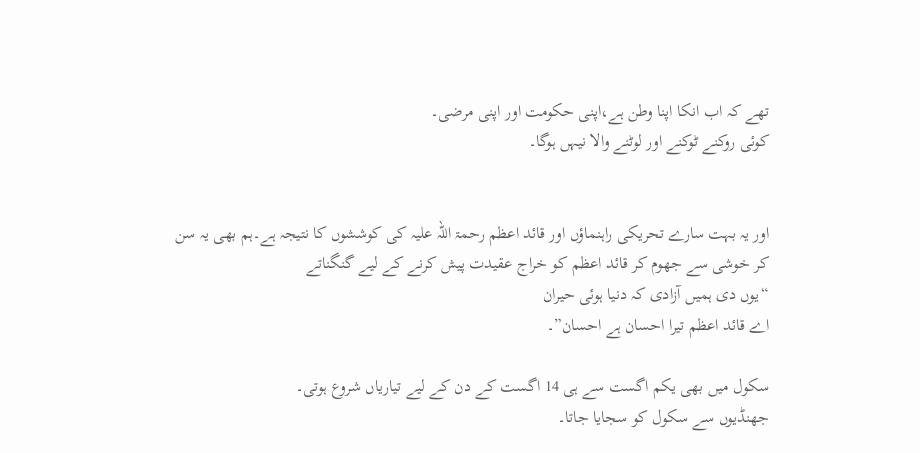تھے کہ اب انکا اپنا وطن ہے،اپنی حکومت اور اپنی مرضی۔
کوئی روکنے ٹوکنے اور لوٹنے والا نیہں ہوگا۔


اور یہ بہت سارے تحریکی راہنماؤں اور قائد اعظم رحمۃ اللہ علیہ کی کوششوں کا نتیجہ ہے۔ہم بھی یہ سن کر خوشی سے جھوم کر قائد اعظم کو خراج عقیدت پیش کرنے کے لیے گنگناتے
“یوں دی ہمیں آزادی کہ دنیا ہوئی حیران
اے قائد اعظم تیرا احسان ہے احسان”۔

سکول میں بھی یکم اگست سے ہی 14 اگست کے دن کے لیے تیاریاں شروع ہوتی۔
جھنڈیوں سے سکول کو سجایا جاتا۔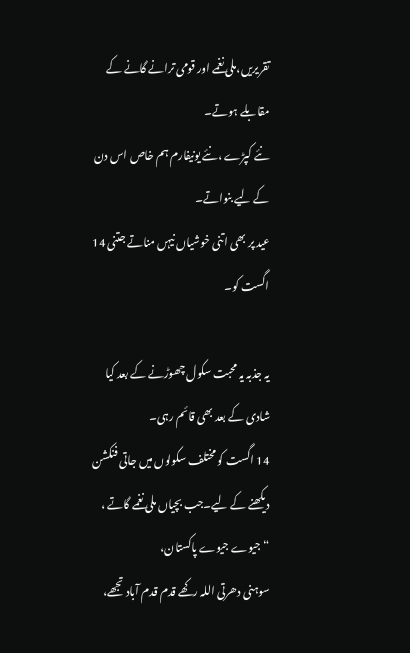تقریریں،ملی نغمے اور قومی ترانے گانے کے مقابلے ہوتے۔
نئے کپڑے ،نئے یونیفارم ہم خاص اس دن کے لیے بنواتے۔
عید پر بھی اتنی خوشیاں نیہں مناتے جتنی 14 اگست کو۔

یہ جذبہ یہ محبت سکول چھوڑنے کے بعد کیا شادی کے بعد بھی قائم رہی۔
14 اگست کو مختلف سکولوں میں جاتی فنکشن دیکھنے کے لیے۔جب بچیاں ملی نغمے گاتے ،
“جیوے جیوے پاکستان،
سوہنی دھرتی اللہ رکھے قدم قدم آباد تجھے،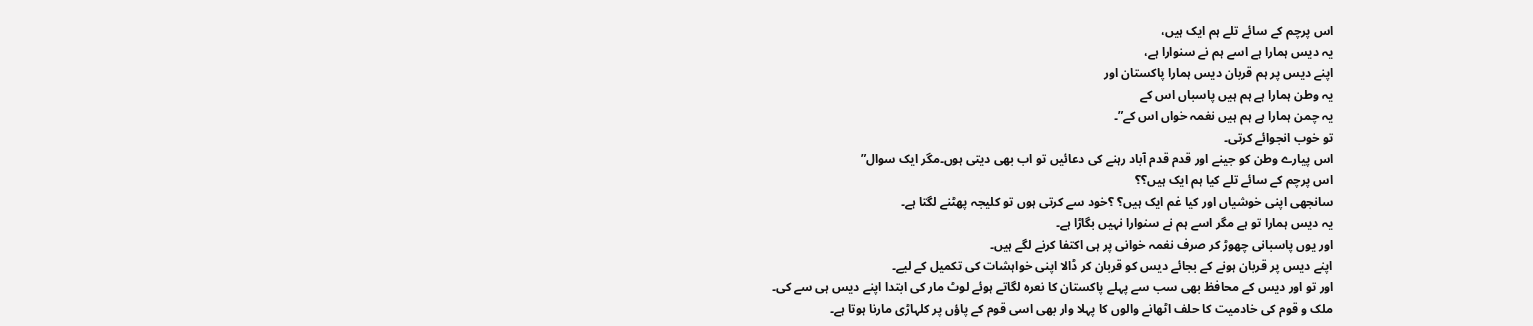اس پرچم کے سائے تلے ہم ایک ہیں،
یہ دیس ہمارا ہے اسے ہم نے سنوارا ہے،
اپنے دیس پر ہم قربان دیس ہمارا پاکستان اور
یہ وطن ہمارا ہے ہم ہیں پاسباں اس کے
یہ چمن ہمارا ہے ہم ہیں نغمہ خواں اس کے”۔
تو خوب انجوائے کرتی۔
اس پیارے وطن کو جینے اور قدم قدم آباد رہنے کی دعائیں تو اب بھی دیتی ہوں۔مگر ایک سوال”
اس پرچم کے سائے تلے کیا ہم ایک ہیں؟؟
سانجھی اپنی خوشیاں اور کیا غم ایک ہیں؟ ؟خود سے کرتی ہوں تو کلیجہ پھٹنے لگتا ہے۔
یہ دیس ہمارا تو ہے مگر اسے ہم نے سنوارا نہیں بگاڑا ہے۔
اور یوں پاسبانی چھوڑ کر صرف نغمہ خوانی پر ہی اکتفا کرنے لگے ہیں۔
اپنے دیس پر قربان ہونے کے بجائے دیس کو قربان کر ڈالا اپنی خواہشات کی تکمیل کے لیے۔
اور تو اور دیس کے محافظ بھی سب سے پہلے پاکستان کا نعرہ لگاتے ہوئے لوٹ مار کی ابتدا اپنے دیس ہی سے کی۔
ملک و قوم کی خادمیت کا حلف اٹھانے والوں کا پہلا وار بھی اسی قوم کے پاؤں پر کلہاڑی مارنا ہوتا ہے۔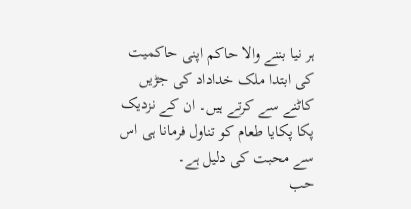ہر نیا بننے والا حاکم اپنی حاکمیت کی ابتدا ملک خداداد کی جڑیں کاٹنے سے کرتے ہیں۔ ان کے نزدیک پکا پکایا طعام کو تناول فرمانا ہی اس سے محبت کی دلیل ہے۔
حب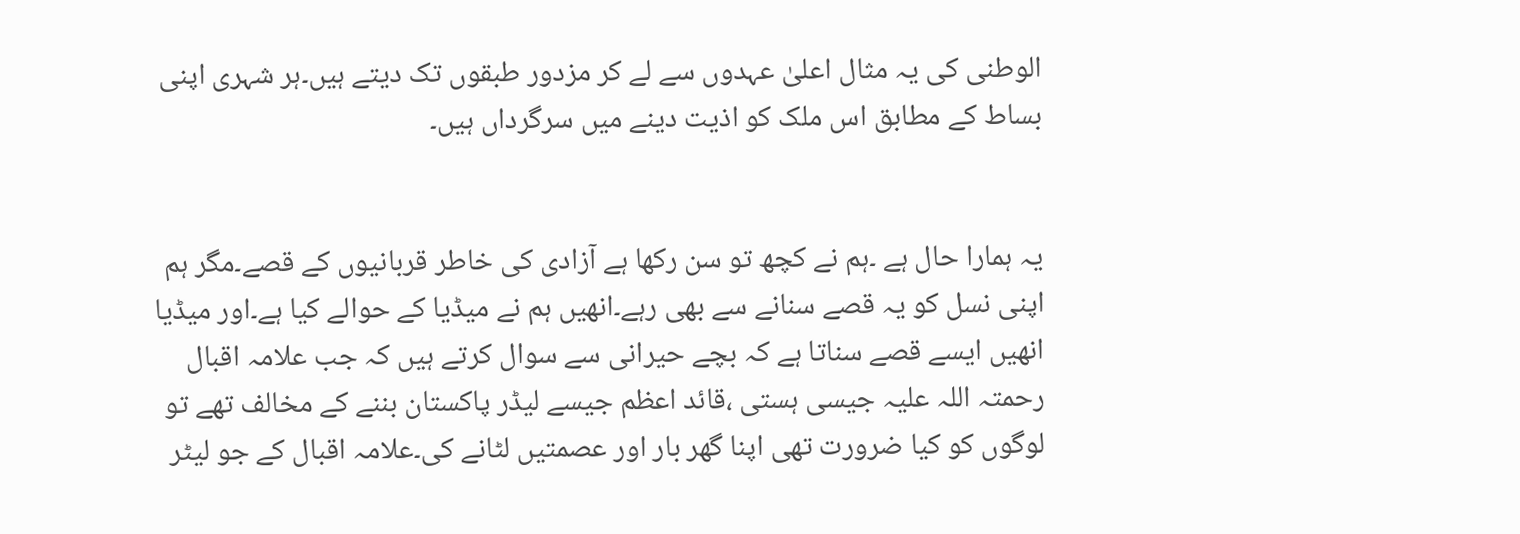الوطنی کی یہ مثال اعلیٰ عہدوں سے لے کر مزدور طبقوں تک دیتے ہیں۔ہر شہری اپنی بساط کے مطابق اس ملک کو اذیت دینے میں سرگرداں ہیں۔


یہ ہمارا حال ہے ۔ہم نے کچھ تو سن رکھا ہے آزادی کی خاطر قربانیوں کے قصے۔مگر ہم اپنی نسل کو یہ قصے سنانے سے بھی رہے۔انھیں ہم نے میڈیا کے حوالے کیا ہے۔اور میڈیا انھیں ایسے قصے سناتا ہے کہ بچے حیرانی سے سوال کرتے ہیں کہ جب علامہ اقبال رحمتہ اللہ علیہ جیسی ہستی ،قائد اعظم جیسے لیڈر پاکستان بننے کے مخالف تھے تو لوگوں کو کیا ضرورت تھی اپنا گھر بار اور عصمتیں لٹانے کی۔علامہ اقبال کے جو لیٹر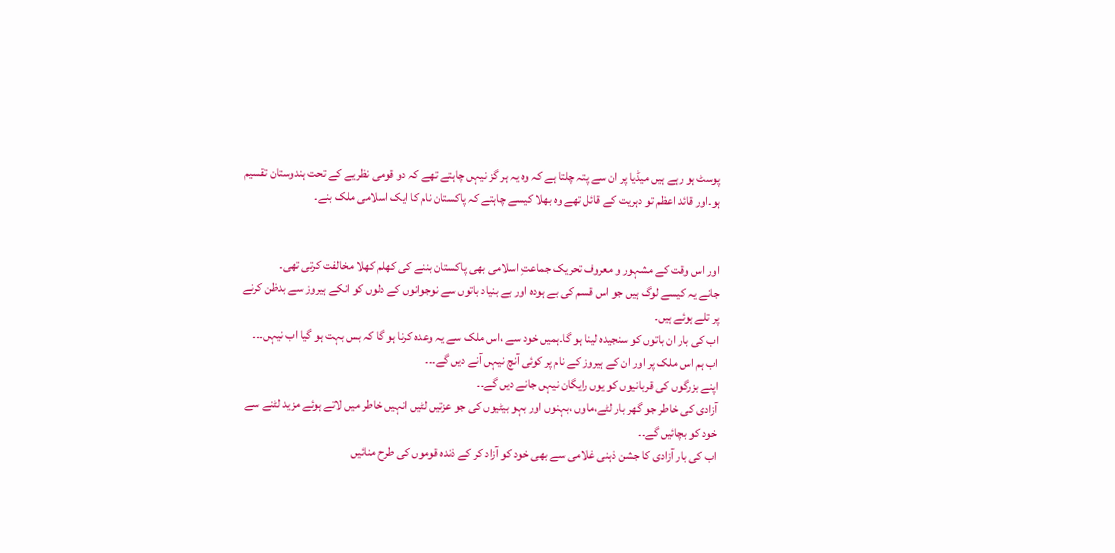پوسٹ ہو رہے ہیں میڈیا پر ان سے پتہ چلتا ہے کہ وہ یہ ہر گز نیہں چاہتے تھے کہ دو قومی نظریے کے تحت ہندوستان تقسیم ہو۔اور قائد اعظم تو دہریت کے قائل تھے وہ بھلا کیسے چاہتے کہ پاکستان نام کا ایک اسلامی ملک بنے۔


اور اس وقت کے مشہور و معروف تحریک جماعتِ اسلامی بھی پاکستان بننے کی کھلم کھلا مخالفت کرتی تھی۔
جانے یہ کیسے لوگ ہیں جو اس قسم کی بے ہودہ اور بے بنیاد باتوں سے نوجوانوں کے دلوں کو انکے ہیروز سے بدظن کرنے پر تلے ہوئے ہیں۔
اب کی بار ان باتوں کو سنجیدہ لینا ہو گا۔ہمیں خود سے ،اس ملک سے یہ وعدہ کرنا ہو گا کہ بس بہت ہو گیا اب نیہں۔۔۔
اب ہم اس ملک پر اور ان کے ہیروز کے نام پر کوئی آنچ نیہں آنے دیں گے۔۔۔
اپنے بزرگوں کی قربانیوں کو یوں رایگان نیہں جانے دیں گے۔۔
آزادی کی خاطر جو گھر بار لٹے،ماوں ،بہنوں اور بہو بیٹیوں کی جو عزتیں لٹیں انہیں خاطر میں لاتے ہوئے مزید لٹنے سے خود کو بچائیں گے۔۔
اب کی بار آزادی کا جشن ذہنی غلامی سے بھی خود کو آزاد کر کے ذندہ قوموں کی طرح منائیں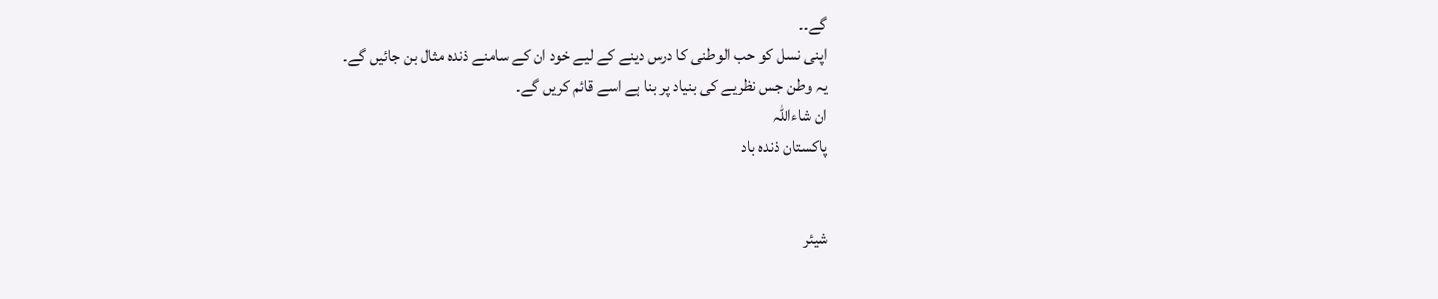گے۔۔
اپنی نسل کو حب الوطنی کا درس دینے کے لیے خود ان کے سامنے ذندہ مثال بن جائیں گے۔
یہ وطن جس نظریے کی بنیاد پر بنا ہے اسے قائم کریں گے۔
ان شاءاللہ
پاکستان ذندہ باد


شیئر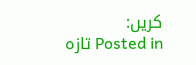کریں:
Posted in تازہ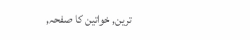ترین, خواتین کا صفحہ,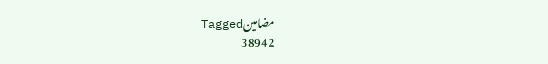مضامینTagged
38942